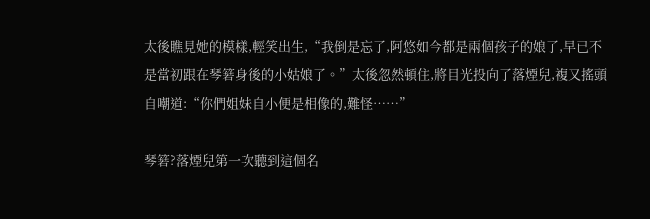太後瞧見她的模樣,輕笑出生,“我倒是忘了,阿悠如今都是兩個孩子的娘了,早已不是當初跟在琴箬身後的小姑娘了。”太後忽然頓住,將目光投向了落煙兒,複又搖頭自嘲道:“你們姐妹自小便是相像的,難怪……”

琴箬?落煙兒第一次聽到這個名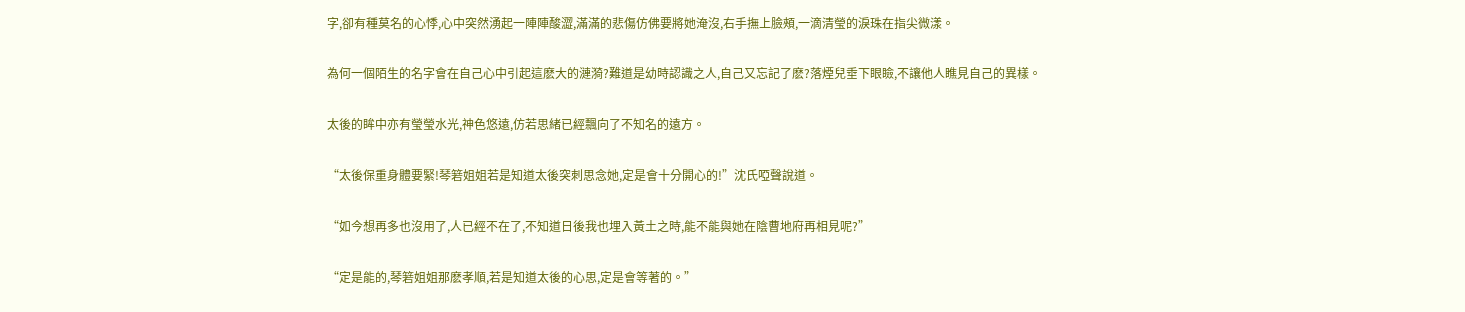字,卻有種莫名的心悸,心中突然湧起一陣陣酸澀,滿滿的悲傷仿佛要將她淹沒,右手撫上臉頰,一滴清瑩的淚珠在指尖微漾。

為何一個陌生的名字會在自己心中引起這麽大的漣漪?難道是幼時認識之人,自己又忘記了麽?落煙兒垂下眼瞼,不讓他人瞧見自己的異樣。

太後的眸中亦有瑩瑩水光,神色悠遠,仿若思緒已經飄向了不知名的遠方。

“太後保重身體要緊!琴箬姐姐若是知道太後突刺思念她,定是會十分開心的!”沈氏啞聲說道。

“如今想再多也沒用了,人已經不在了,不知道日後我也埋入黃土之時,能不能與她在陰曹地府再相見呢?”

“定是能的,琴箬姐姐那麽孝順,若是知道太後的心思,定是會等著的。”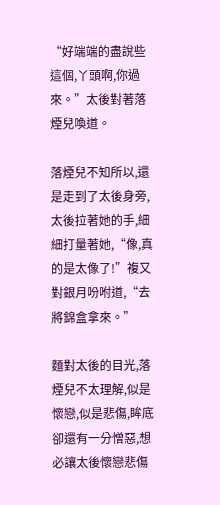“好端端的盡說些這個,丫頭啊,你過來。”太後對著落煙兒喚道。

落煙兒不知所以,還是走到了太後身旁,太後拉著她的手,細細打量著她,“像,真的是太像了!”複又對銀月吩咐道,“去將錦盒拿來。”

麵對太後的目光,落煙兒不太理解,似是懷戀,似是悲傷,眸底卻還有一分憎惡,想必讓太後懷戀悲傷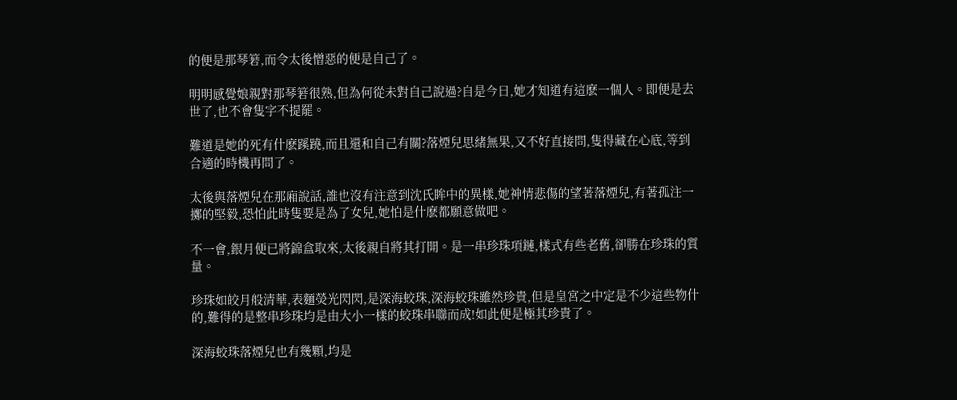的便是那琴箬,而令太後憎惡的便是自己了。

明明感覺娘親對那琴箬很熟,但為何從未對自己說過?自是今日,她才知道有這麽一個人。即便是去世了,也不會隻字不提罷。

難道是她的死有什麽蹊蹺,而且還和自己有關?落煙兒思緒無果,又不好直接問,隻得藏在心底,等到合適的時機再問了。

太後與落煙兒在那廂說話,誰也沒有注意到沈氏眸中的異樣,她神情悲傷的望著落煙兒,有著孤注一擲的堅毅,恐怕此時隻要是為了女兒,她怕是什麽都願意做吧。

不一會,銀月便已將錦盒取來,太後親自將其打開。是一串珍珠項鏈,樣式有些老舊,卻勝在珍珠的質量。

珍珠如皎月般清華,表麵熒光閃閃,是深海蛟珠,深海蛟珠雖然珍貴,但是皇宮之中定是不少這些物什的,難得的是整串珍珠均是由大小一樣的蛟珠串聯而成!如此便是極其珍貴了。

深海蛟珠落煙兒也有幾顆,均是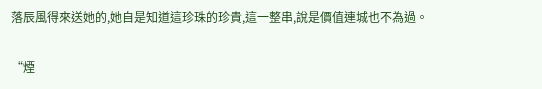落辰風得來送她的,她自是知道這珍珠的珍貴,這一整串,說是價值連城也不為過。

“煙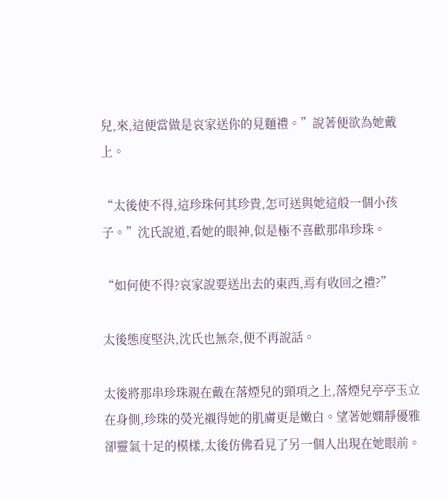兒,來,這便當做是哀家送你的見麵禮。”說著便欲為她戴上。

“太後使不得,這珍珠何其珍貴,怎可送與她這般一個小孩子。”沈氏說道,看她的眼神,似是極不喜歡那串珍珠。

“如何使不得?哀家說要送出去的東西,焉有收回之禮?”

太後態度堅決,沈氏也無奈,便不再說話。

太後將那串珍珠親在戴在落煙兒的頸項之上,落煙兒亭亭玉立在身側,珍珠的熒光襯得她的肌膚更是嫩白。望著她嫻靜優雅卻靈氣十足的模樣,太後仿佛看見了另一個人出現在她眼前。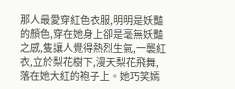那人最愛穿紅色衣服,明明是妖豔的顏色,穿在她身上卻是毫無妖豔之感,隻讓人覺得熱烈生氣,一襲紅衣,立於梨花樹下,漫天梨花飛舞,落在她大紅的袍子上。她巧笑嫣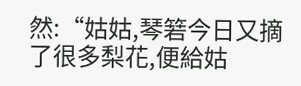然:“姑姑,琴箬今日又摘了很多梨花,便給姑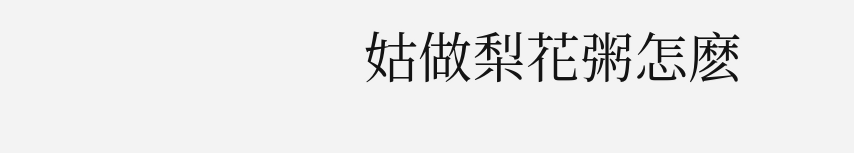姑做梨花粥怎麽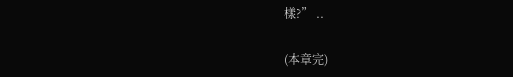樣?” ..

(本章完)